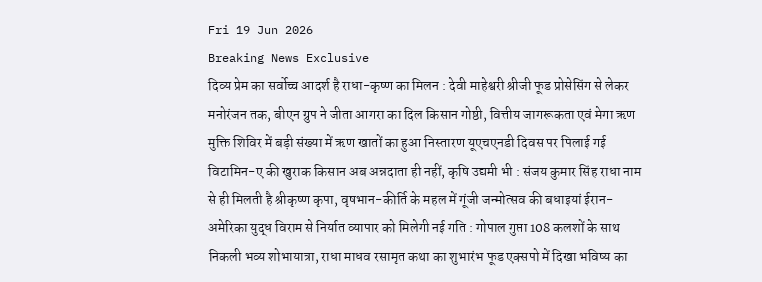Fri 19 Jun 2026
Breaking News Exclusive
दिव्य प्रेम का सर्वोच्च आदर्श है राधा-कृष्ण का मिलन : देवी माहेश्वरी श्रीजी फूड प्रोसेसिंग से लेकर मनोरंजन तक, बीएन ग्रुप ने जीता आगरा का दिल किसान गोष्ठी, वित्तीय जागरूकता एवं मेगा ऋण मुक्ति शिविर में बड़ी संख्या में ऋण खातों का हुआ निस्तारण यूएचएनडी दिवस पर पिलाई गई विटामिन-ए की खुराक किसान अब अन्नदाता ही नहीं, कृषि उद्यमी भी : संजय कुमार सिंह राधा नाम से ही मिलती है श्रीकृष्ण कृपा, वृषभान-कीर्ति के महल में गूंजी जन्मोत्सव की बधाइयां ईरान-अमेरिका युद्ध विराम से निर्यात व्यापार को मिलेगी नई गति : गोपाल गुप्ता 108 कलशों के साथ निकली भव्य शोभायात्रा, राधा माधव रसामृत कथा का शुभारंभ फूड एक्सपो में दिखा भविष्य का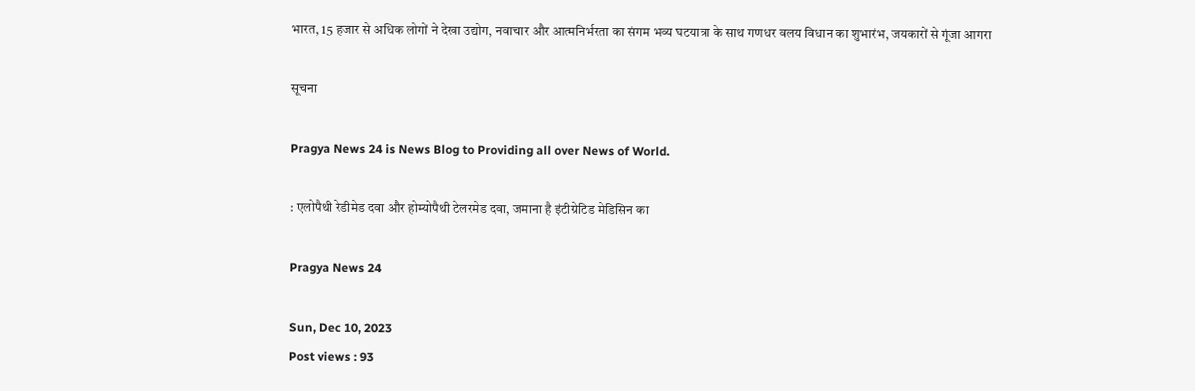भारत, 15 हजार से अधिक लोगों ने देखा उद्योग, नवाचार और आत्मनिर्भरता का संगम भव्य घटयात्रा के साथ गणधर वलय विधान का शुभारंभ, जयकारों से गूंजा आगरा

सूचना

Pragya News 24 is News Blog to Providing all over News of World.

: एलोपैथी रेडीमेड दवा और होम्योपैथी टेलरमेड दवा, जमाना है इंटीग्रेटिड मेडिसिन का

Pragya News 24

Sun, Dec 10, 2023
Post views : 93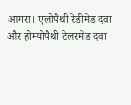आगरा। एलोपैथी रेडीमेड दवा और होम्योपैथी टेलरमेड दवा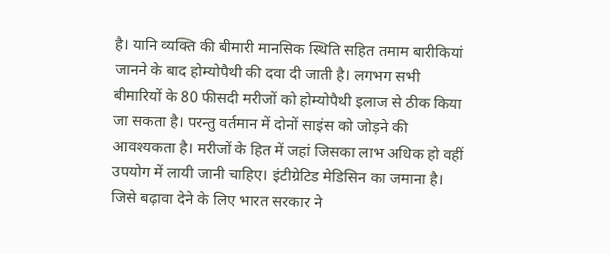है। यानि व्यक्ति की बीमारी मानसिक स्थिति सहित तमाम बारीकियां जानने के बाद होम्योपैथी की दवा दी जाती है। लगभग सभी बीमारियों के 80 फीसदी मरीजों को होम्योपैथी इलाज से ठीक किया जा सकता है। परन्तु वर्तमान में दोनों साइंस को जोड़ने की आवश्यकता है। मरीजों के हित में जहां जिसका लाभ अधिक हो वहीं उपयोग में लायी जानी चाहिए। इंटीग्रेटिड मेडिसिन का जमाना है। जिसे बढ़ावा देने के लिए भारत सरकार ने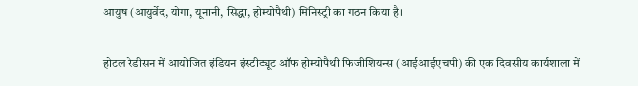आयुष (आयुर्वेद, योगा, यूनानी, सिद्धा, होम्योपैथी) मिनिस्ट्री का गठन किया है।

होटल रेडीसन में आयोजित इंडियन इंस्टीट्यूट ऑफ होम्योपैथी फिजीशियन्स (आईआईएचपी) की एक दिवसीय कार्यशाला में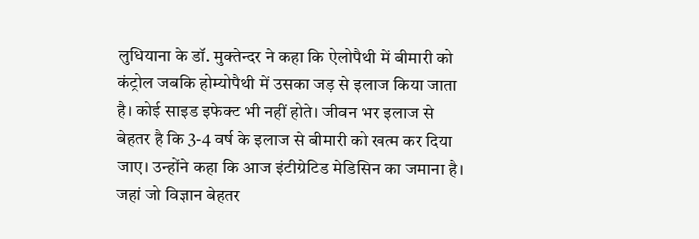लुधियाना के डॉ. मुक्तेन्दर ने कहा कि ऐलोपैथी में बीमारी को कंट्रोल जबकि होम्योपैथी में उसका जड़ से इलाज किया जाता है। कोई साइड इफेक्ट भी नहीं होते। जीवन भर इलाज से बेहतर है कि 3-4 वर्ष के इलाज से बीमारी को खत्म कर दिया जाए। उन्होंने कहा कि आज इंटीग्रेटिड मेडिसिन का जमाना है। जहां जो विज्ञान बेहतर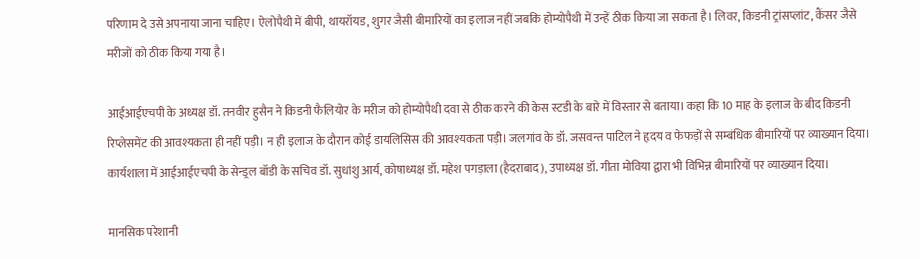परिणाम दे उसे अपनाया जाना चाहिए। ऐलोपैथी में बीपी, थायरॉयड, शुगर जैसी बीमारियों का इलाज नहीं जबकि होम्योपैथी में उन्हें ठीक किया जा सकता है। लिवर, किडनी ट्रांसप्लांट, कैंसर जैसे मरीजों को ठीक किया गया है।

आईआईएचपी के अध्यक्ष डॉ. तनवीर हुसैन ने किडनी फैलियोर के मरीज को होम्योपैथी दवा से ठीक करने की केस स्टडी के बारे में विस्तार से बताया। कहा कि 10 माह के इलाज के बीद किडनी रिप्लेसमेंट की आवश्यकता ही नहीं पड़ी। न ही इलाज के दौरान कोई डायलिसिस की आवश्यकता पड़ी। जलगांव के डॉ. जसवन्त पाटिल ने हृदय व फेफड़ों से सम्बंधिक बीमारियों पर व्याख्यान दिया। कार्यशाला में आईआईएचपी के सेन्ड्रल बॉडी के सचिव डॉ. सुधांशु आर्य, कोषाध्यक्ष डॉ. महेश पगड़ाला (हैदराबाद), उपाध्यक्ष डॉ. गीता मोविया द्वारा भी विभिन्न बीमारियों पर व्याख्यान दिया।

मानसिक परेशानी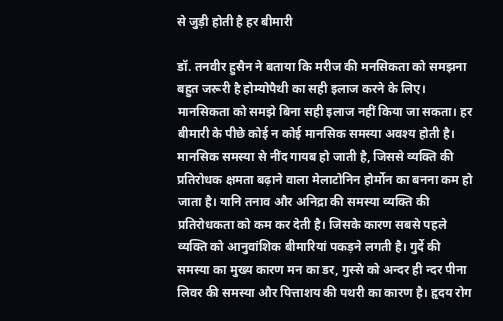से जुड़ी होती है हर बीमारी

डॉ. तनवीर हुसैन ने बताया कि मरीज की मनसिकता को समझना बहुत जरूरी है होम्योपैथी का सही इलाज करने के लिए। मानसिकता को समझे बिना सही इलाज नहीं किया जा सकता। हर बीमारी के पीछे कोई न कोई मानसिक समस्या अवश्य होती है। मानसिक समस्या से नींद गायब हो जाती है, जिससे व्यक्ति की प्रतिरोधक क्षमता बढ़ाने वाला मेलाटोनिन होर्मोन का बनना कम हो जाता है। यानि तनाव और अनिद्रा की समस्या व्यक्ति की प्रतिरोधकता को कम कर देती है। जिसके कारण सबसे पहले व्यक्ति को आनुवांशिक बीमारियां पकड़ने लगती है। गुर्दे की समस्या का मुख्य कारण मन का डर, गुस्से को अन्दर ही न्दर पीना लिवर की समस्या और पित्ताशय की पथरी का कारण है। हृदय रोग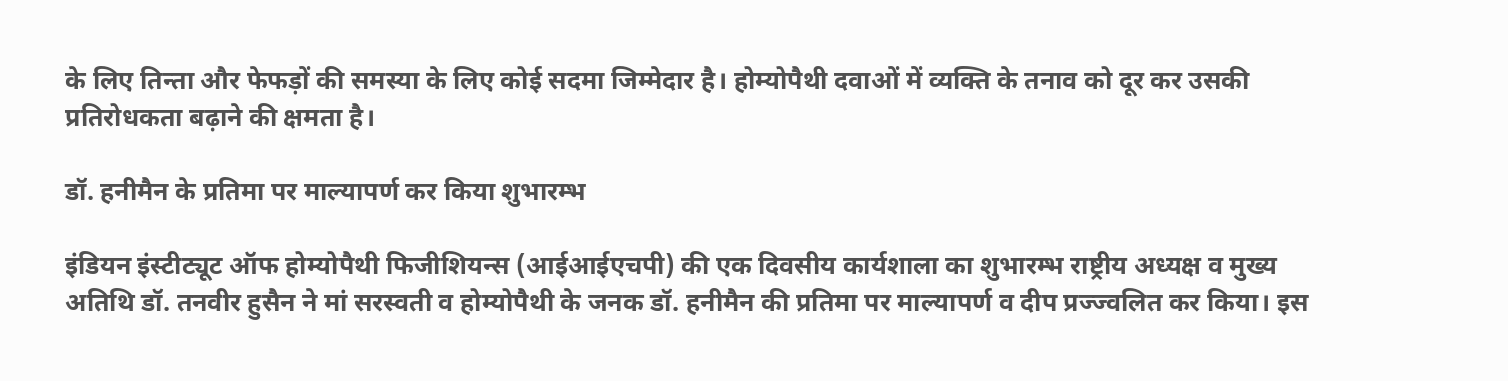के लिए तिन्ता और फेफड़ों की समस्या के लिए कोई सदमा जिम्मेदार है। होम्योपैथी दवाओं में व्यक्ति के तनाव को दूर कर उसकी प्रतिरोधकता बढ़ाने की क्षमता है।

डॉ. हनीमैन के प्रतिमा पर माल्यापर्ण कर किया शुभारम्भ

इंडियन इंस्टीट्यूट ऑफ होम्योपैथी फिजीशियन्स (आईआईएचपी) की एक दिवसीय कार्यशाला का शुभारम्भ राष्ट्रीय अध्यक्ष व मुख्य अतिथि डॉ. तनवीर हुसैन ने मां सरस्वती व होम्योपैथी के जनक डॉ. हनीमैन की प्रतिमा पर माल्यापर्ण व दीप प्रज्ज्वलित कर किया। इस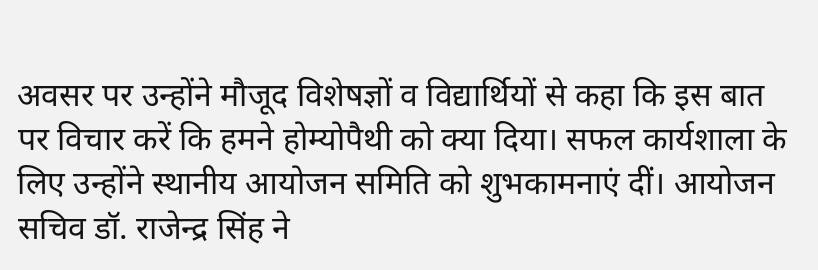अवसर पर उन्होंने मौजूद विशेषज्ञों व विद्यार्थियों से कहा कि इस बात पर विचार करें कि हमने होम्योपैथी को क्या दिया। सफल कार्यशाला के लिए उन्होंने स्थानीय आयोजन समिति को शुभकामनाएं दीं। आयोजन सचिव डॉ. राजेन्द्र सिंह ने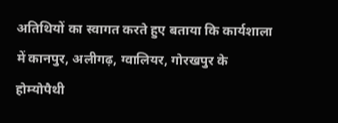अतिथियों का स्वागत करते हुए बताया कि कार्यशाला में कानपुर, अलीगढ़, ग्वालियर, गोरखपुर के होम्योपैथी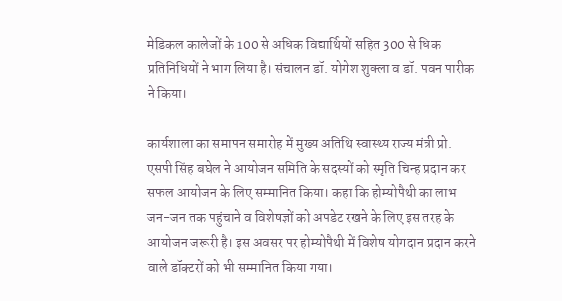मेडिकल कालेजों के 100 से अधिक विद्यार्थियों सहित 300 से धिक प्रतिनिधियों ने भाग लिया है। संचालन डॉ. योगेश शुक्ला व डॉ. पवन पारीक ने किया।

कार्यशाला का समापन समारोह में मुख्य अतिथि स्वास्थ्य राज्य मंत्री प्रो. एसपी सिंह बघेल ने आयोजन समिति के सदस्यों को स्मृति चिन्ह प्रदान कर सफल आयोजन के लिए सम्मानित किया। कहा कि होम्योपैथी का लाभ जन-जन तक पहुंचाने व विशेषज्ञों को अपडेट रखने के लिए इस तरह के आयोजन जरूरी है। इस अवसर पर होम्योपैथी में विशेष योगदान प्रदान करने वाले डॉक्टरों को भी सम्मानित किया गया।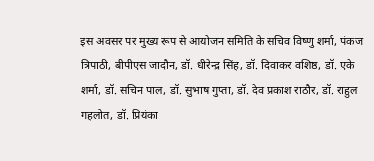इस अवसर पर मुख्य रूप से आयोजन समिति के सचिव विष्णु शर्मा, पंकज त्रिपाठी, बीपीएस जादौन, डॉ. धीरेन्द्र सिंह, डॉ. दिवाकर वशिष्ठ, डॉ. एके शर्मा, डॉ. सचिन पाल, डॉ. सुभाष गुप्ता, डॉ. देव प्रकाश राठौर, डॉ. राहुल गहलोत, डॉ. प्रियंका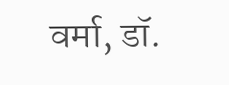वर्मा, डॉ.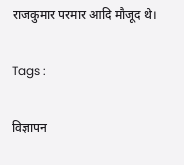राजकुमार परमार आदि मौजूद थे।

Tags :

विज्ञापन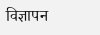विज्ञापन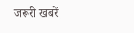जरूरी खबरें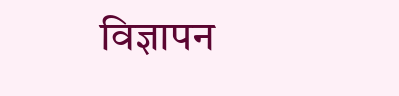विज्ञापन